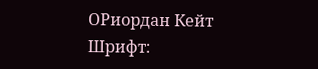ОРиордан Кейт
Шрифт: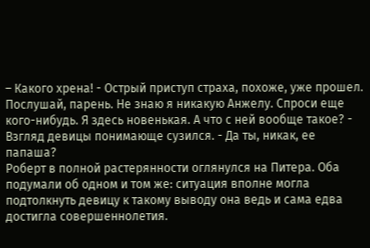– Какого хрена! - Острый приступ страха, похоже, уже прошел. Послушай, парень. Не знаю я никакую Анжелу. Спроси еще кого-нибудь. Я здесь новенькая. А что с ней вообще такое? - Взгляд девицы понимающе сузился. - Да ты, никак, ее папаша?
Роберт в полной растерянности оглянулся на Питера. Оба подумали об одном и том же: ситуация вполне могла подтолкнуть девицу к такому выводу она ведь и сама едва достигла совершеннолетия.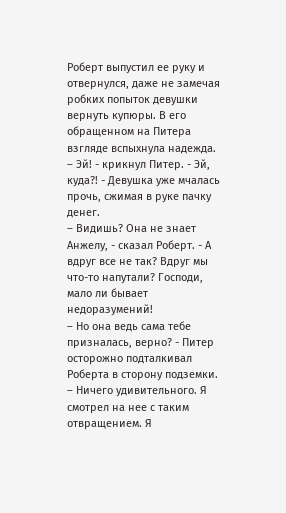Роберт выпустил ее руку и отвернулся, даже не замечая робких попыток девушки вернуть купюры. В его обращенном на Питера взгляде вспыхнула надежда.
– Эй! - крикнул Питер. - Эй, куда?! - Девушка уже мчалась прочь, сжимая в руке пачку денег.
– Видишь? Она не знает Анжелу, - сказал Роберт. - А вдруг все не так? Вдруг мы что-то напутали? Господи, мало ли бывает недоразумений!
– Но она ведь сама тебе призналась, верно? - Питер осторожно подталкивал Роберта в сторону подземки.
– Ничего удивительного. Я смотрел на нее с таким отвращением. Я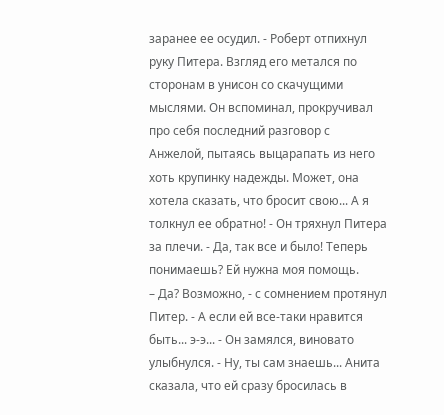заранее ее осудил. - Роберт отпихнул руку Питера. Взгляд его метался по сторонам в унисон со скачущими мыслями. Он вспоминал, прокручивал про себя последний разговор с Анжелой, пытаясь выцарапать из него хоть крупинку надежды. Может, она хотела сказать, что бросит свою... А я толкнул ее обратно! - Он тряхнул Питера за плечи. - Да, так все и было! Теперь понимаешь? Ей нужна моя помощь.
– Да? Возможно, - с сомнением протянул Питер. - А если ей все-таки нравится быть... э-э... - Он замялся, виновато улыбнулся. - Ну, ты сам знаешь... Анита сказала, что ей сразу бросилась в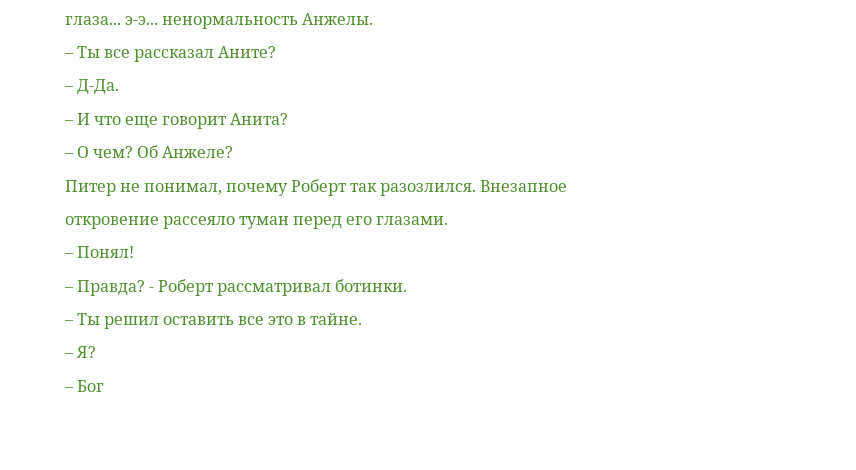глаза... э-э... ненормальность Анжелы.
– Ты все рассказал Аните?
– Д-Да.
– И что еще говорит Анита?
– О чем? Об Анжеле?
Питер не понимал, почему Роберт так разозлился. Внезапное откровение рассеяло туман перед его глазами.
– Понял!
– Правда? - Роберт рассматривал ботинки.
– Ты решил оставить все это в тайне.
– Я?
– Бог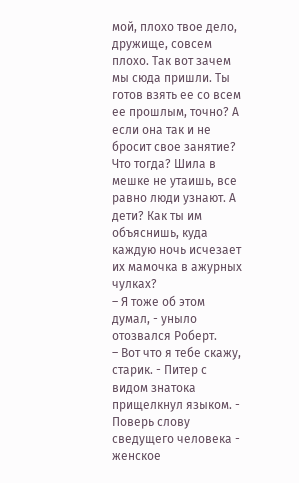мой, плохо твое дело, дружище, совсем плохо. Так вот зачем мы сюда пришли. Ты готов взять ее со всем ее прошлым, точно? А если она так и не бросит свое занятие? Что тогда? Шила в мешке не утаишь, все равно люди узнают. А дети? Как ты им объяснишь, куда каждую ночь исчезает их мамочка в ажурных чулках?
– Я тоже об этом думал, - уныло отозвался Роберт.
– Вот что я тебе скажу, старик. - Питер с видом знатока прищелкнул языком. - Поверь слову сведущего человека - женское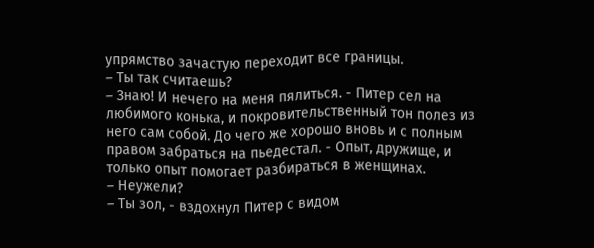упрямство зачастую переходит все границы.
– Ты так считаешь?
– Знаю! И нечего на меня пялиться. - Питер сел на любимого конька, и покровительственный тон полез из него сам собой. До чего же хорошо вновь и с полным правом забраться на пьедестал. - Опыт, дружище, и только опыт помогает разбираться в женщинах.
– Неужели?
– Ты зол, - вздохнул Питер с видом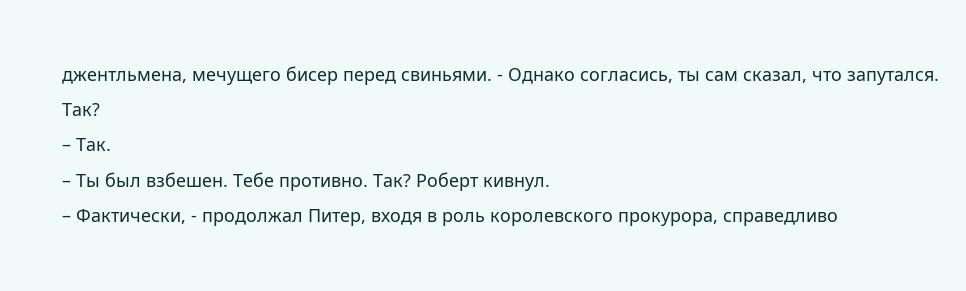джентльмена, мечущего бисер перед свиньями. - Однако согласись, ты сам сказал, что запутался. Так?
– Так.
– Ты был взбешен. Тебе противно. Так? Роберт кивнул.
– Фактически, - продолжал Питер, входя в роль королевского прокурора, справедливо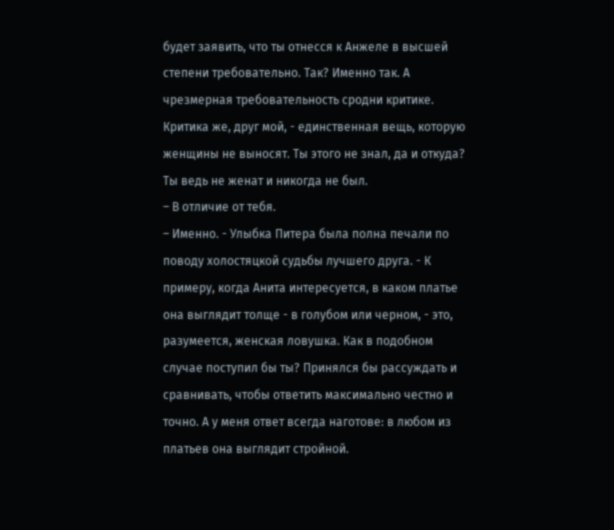будет заявить, что ты отнесся к Анжеле в высшей степени требовательно. Так? Именно так. А чрезмерная требовательность сродни критике. Критика же, друг мой, - единственная вещь, которую женщины не выносят. Ты этого не знал, да и откуда? Ты ведь не женат и никогда не был.
– В отличие от тебя.
– Именно. - Улыбка Питера была полна печали по поводу холостяцкой судьбы лучшего друга. - К примеру, когда Анита интересуется, в каком платье она выглядит толще - в голубом или черном, - это, разумеется, женская ловушка. Как в подобном случае поступил бы ты? Принялся бы рассуждать и сравнивать, чтобы ответить максимально честно и точно. А у меня ответ всегда наготове: в любом из платьев она выглядит стройной.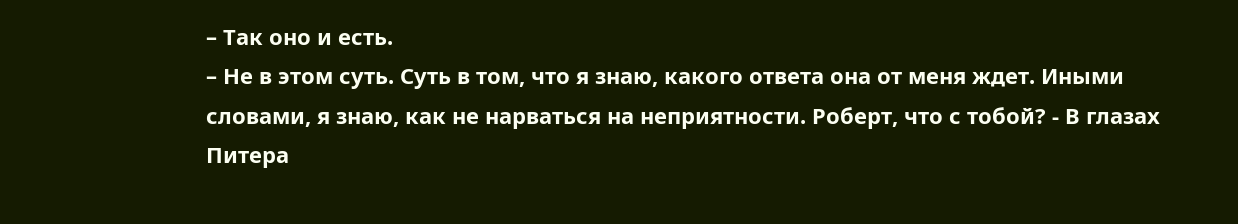– Так оно и есть.
– Не в этом суть. Суть в том, что я знаю, какого ответа она от меня ждет. Иными словами, я знаю, как не нарваться на неприятности. Роберт, что с тобой? - В глазах Питера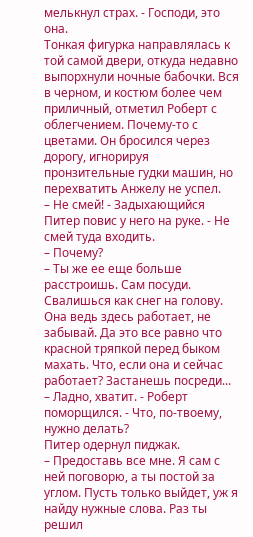мелькнул страх. - Господи, это она.
Тонкая фигурка направлялась к той самой двери, откуда недавно выпорхнули ночные бабочки. Вся в черном, и костюм более чем приличный, отметил Роберт с облегчением. Почему-то с цветами. Он бросился через дорогу, игнорируя пронзительные гудки машин, но перехватить Анжелу не успел.
– Не смей! - Задыхающийся Питер повис у него на руке. - Не смей туда входить.
– Почему?
– Ты же ее еще больше расстроишь. Сам посуди. Свалишься как снег на голову. Она ведь здесь работает, не забывай. Да это все равно что красной тряпкой перед быком махать. Что, если она и сейчас работает? Застанешь посреди...
– Ладно, хватит. - Роберт поморщился. - Что, по-твоему, нужно делать?
Питер одернул пиджак.
– Предоставь все мне. Я сам с ней поговорю, а ты постой за углом. Пусть только выйдет, уж я найду нужные слова. Раз ты решил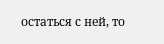остаться с ней, то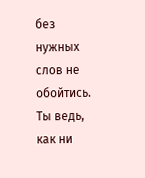без нужных слов не обойтись. Ты ведь, как ни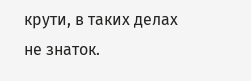крути, в таких делах не знаток.